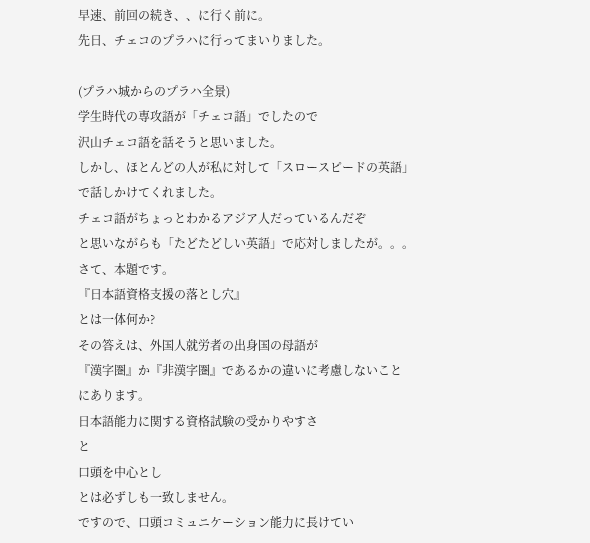早速、前回の続き、、に行く前に。
先日、チェコのプラハに行ってまいりました。

(プラハ城からのプラハ全景)
学生時代の専攻語が「チェコ語」でしたので
沢山チェコ語を話そうと思いました。
しかし、ほとんどの人が私に対して「スロースピードの英語」
で話しかけてくれました。
チェコ語がちょっとわかるアジア人だっているんだぞ
と思いながらも「たどたどしい英語」で応対しましたが。。。
さて、本題です。
『日本語資格支援の落とし穴』
とは一体何か?
その答えは、外国人就労者の出身国の母語が
『漢字圏』か『非漢字圏』であるかの違いに考慮しないこと
にあります。
日本語能力に関する資格試験の受かりやすさ
と
口頭を中心とし
とは必ずしも一致しません。
ですので、口頭コミュニケーション能力に長けてい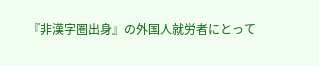『非漢字圏出身』の外国人就労者にとって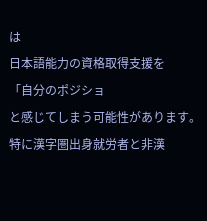は
日本語能力の資格取得支援を
「自分のポジショ
と感じてしまう可能性があります。
特に漢字圏出身就労者と非漢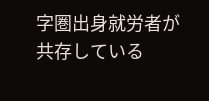字圏出身就労者が
共存している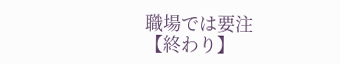職場では要注
【終わり】